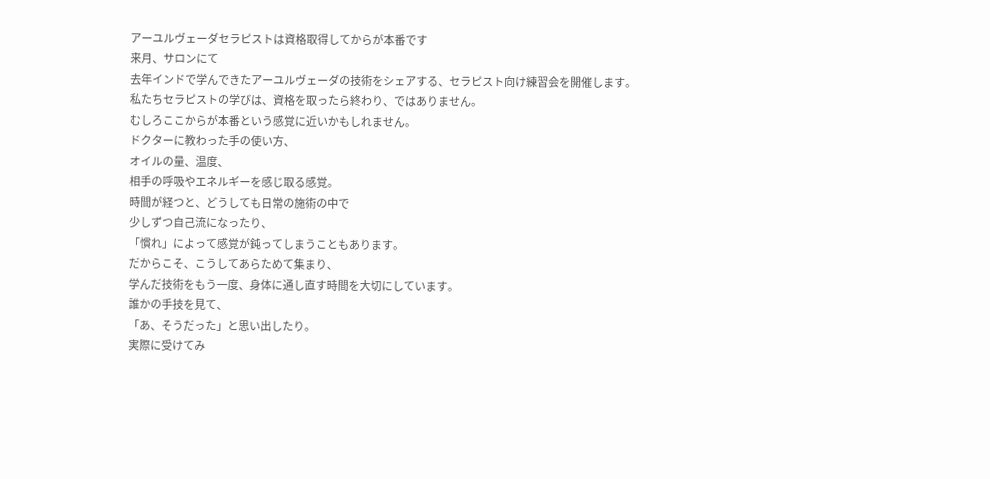アーユルヴェーダセラピストは資格取得してからが本番です
来月、サロンにて
去年インドで学んできたアーユルヴェーダの技術をシェアする、セラピスト向け練習会を開催します。
私たちセラピストの学びは、資格を取ったら終わり、ではありません。
むしろここからが本番という感覚に近いかもしれません。
ドクターに教わった手の使い方、
オイルの量、温度、
相手の呼吸やエネルギーを感じ取る感覚。
時間が経つと、どうしても日常の施術の中で
少しずつ自己流になったり、
「慣れ」によって感覚が鈍ってしまうこともあります。
だからこそ、こうしてあらためて集まり、
学んだ技術をもう一度、身体に通し直す時間を大切にしています。
誰かの手技を見て、
「あ、そうだった」と思い出したり。
実際に受けてみ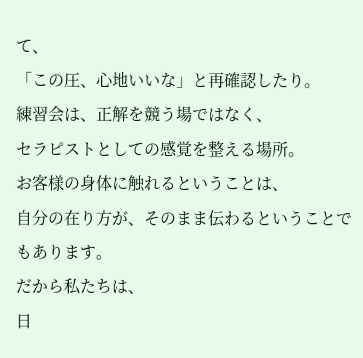て、
「この圧、心地いいな」と再確認したり。
練習会は、正解を競う場ではなく、
セラピストとしての感覚を整える場所。
お客様の身体に触れるということは、
自分の在り方が、そのまま伝わるということでもあります。
だから私たちは、
日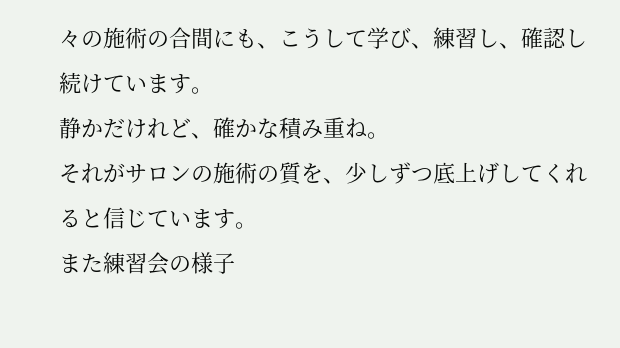々の施術の合間にも、こうして学び、練習し、確認し続けています。
静かだけれど、確かな積み重ね。
それがサロンの施術の質を、少しずつ底上げしてくれると信じています。
また練習会の様子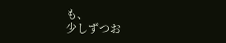も、
少しずつお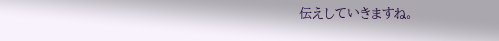伝えしていきますね。